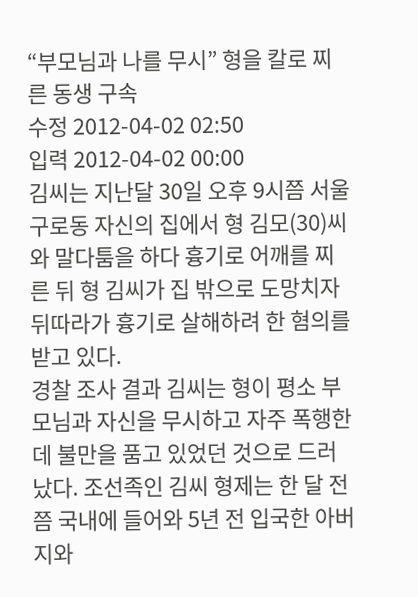“부모님과 나를 무시” 형을 칼로 찌른 동생 구속
수정 2012-04-02 02:50
입력 2012-04-02 00:00
김씨는 지난달 30일 오후 9시쯤 서울 구로동 자신의 집에서 형 김모(30)씨와 말다툼을 하다 흉기로 어깨를 찌른 뒤 형 김씨가 집 밖으로 도망치자 뒤따라가 흉기로 살해하려 한 혐의를 받고 있다.
경찰 조사 결과 김씨는 형이 평소 부모님과 자신을 무시하고 자주 폭행한 데 불만을 품고 있었던 것으로 드러났다. 조선족인 김씨 형제는 한 달 전쯤 국내에 들어와 5년 전 입국한 아버지와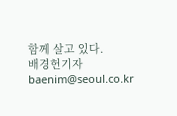함께 살고 있다.
배경헌기자 baenim@seoul.co.kr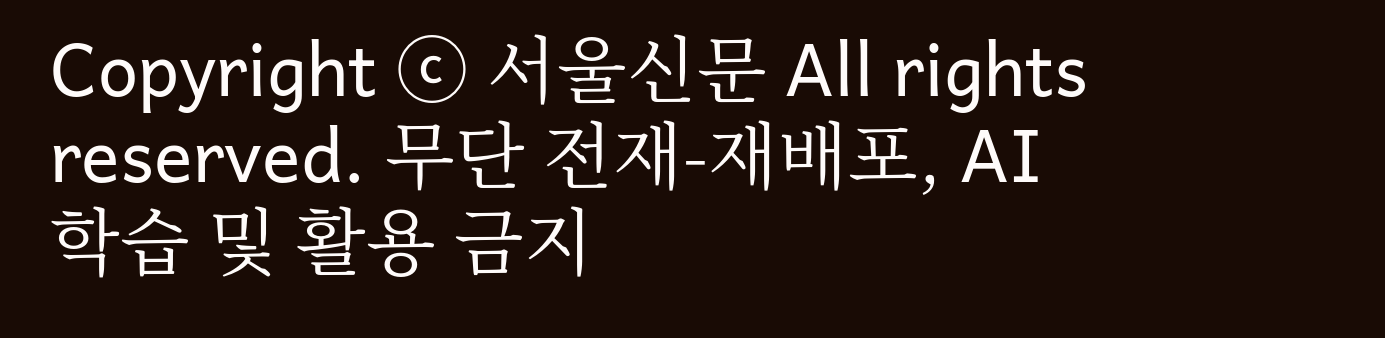Copyright ⓒ 서울신문 All rights reserved. 무단 전재-재배포, AI 학습 및 활용 금지